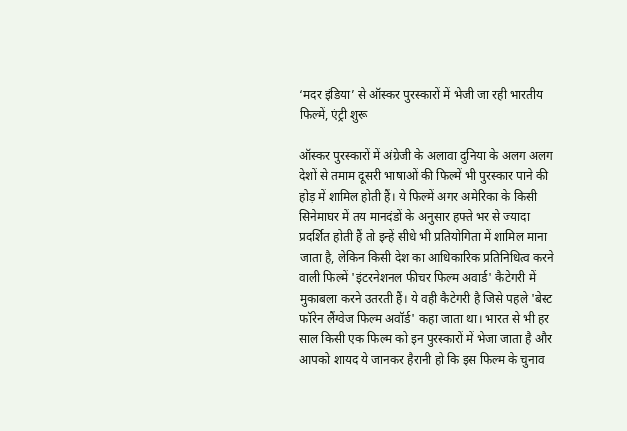‘मदर इंडिया’ से ऑस्कर पुरस्कारों में भेजी जा रही भारतीय फिल्में, एंट्री शुरू

ऑस्कर पुरस्कारों में अंग्रेजी के अलावा दुनिया के अलग अलग देशों से तमाम दूसरी भाषाओं की फिल्में भी पुरस्कार पाने की होड़ में शामिल होती हैं। ये फिल्में अगर अमेरिका के किसी सिनेमाघर में तय मानदंडों के अनुसार हफ्ते भर से ज्यादा प्रदर्शित होती हैं तो इन्हें सीधे भी प्रतियोगिता में शामिल माना जाता है, लेकिन किसी देश का आधिकारिक प्रतिनिधित्व करने वाली फिल्में 'इंटरनेशनल फीचर फिल्म अवार्ड' कैटेगरी में मुकाबला करने उतरती हैं। ये वही कैटेगरी है जिसे पहले 'बेस्ट फॉरेन लैंग्वेज फिल्म अवॉर्ड' कहा जाता था। भारत से भी हर साल किसी एक फिल्म को इन पुरस्कारों में भेजा जाता है और आपको शायद ये जानकर हैरानी हो कि इस फिल्म के चुनाव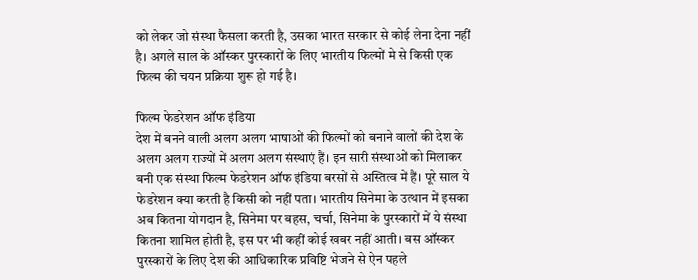को लेकर जो संस्था फैसला करती है, उसका भारत सरकार से कोई लेना देना नहीं है। अगले साल के ऑस्कर पुरस्कारों के लिए भारतीय फिल्मों मे से किसी एक फिल्म की चयन प्रक्रिया शुरू हो गई है।

फिल्म फेडरेशन ऑफ इंडिया
देश में बनने वाली अलग अलग भाषाओं की फिल्मों को बनाने वालों की देश के अलग अलग राज्यों में अलग अलग संस्थाएं हैं। इन सारी संस्थाओं को मिलाकर बनी एक संस्था फिल्म फेडरेशन ऑफ इंडिया बरसों से अस्तित्व में हैं। पूरे साल ये फेडरेशन क्या करती है किसी को नहीं पता। भारतीय सिनेमा के उत्थान में इसका अब कितना योगदान है, सिनेमा पर बहस, चर्चा, सिनेमा के पुरस्कारों में ये संस्था कितना शामिल होती है, इस पर भी कहीं कोई खबर नहीं आती। बस ऑस्कर पुरस्कारों के लिए देश की आधिकारिक प्रविष्टि भेजने से ऐन पहले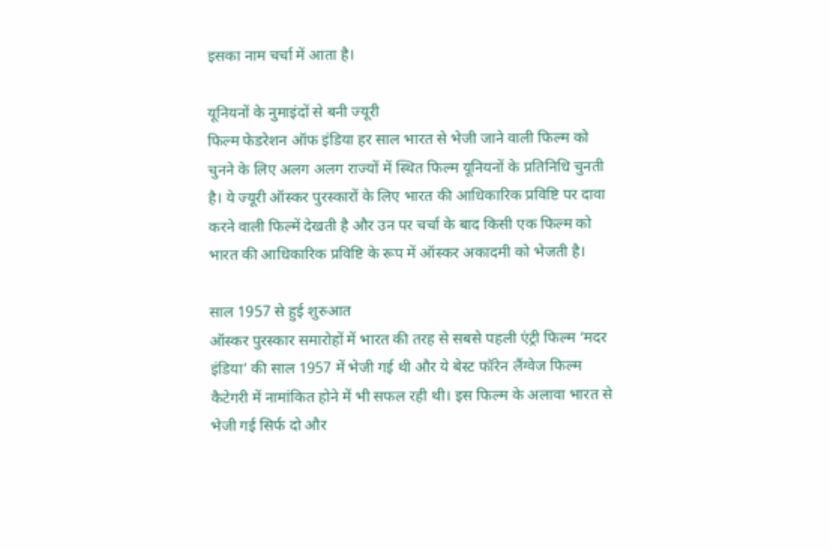इसका नाम चर्चा में आता है।

यूनियनों के नुमाइंदों से बनी ज्यूरी
फिल्म फेडरेशन ऑफ इंडिया हर साल भारत से भेजी जाने वाली फिल्म को चुनने के लिए अलग अलग राज्यों में स्थित फिल्म यूनियनों के प्रतिनिधि चुनती है। ये ज्यूरी ऑस्कर पुरस्कारों के लिए भारत की आधिकारिक प्रविष्टि पर दावा करने वाली फिल्में देखती है और उन पर चर्चा के बाद किसी एक फिल्म को भारत की आधिकारिक प्रविष्टि के रूप में ऑस्कर अकादमी को भेजती है।

साल 1957 से हुई शुरुआत
ऑस्कर पुरस्कार समारोहों में भारत की तरह से सबसे पहली एंट्री फिल्म ‘मदर इंडिया’ की साल 1957 में भेजी गई थी और ये बेस्ट फॉरेन लैंग्वेज फिल्म कैटेगरी में नामांकित होने में भी सफल रही थी। इस फिल्म के अलावा भारत से भेजी गई सिर्फ दो और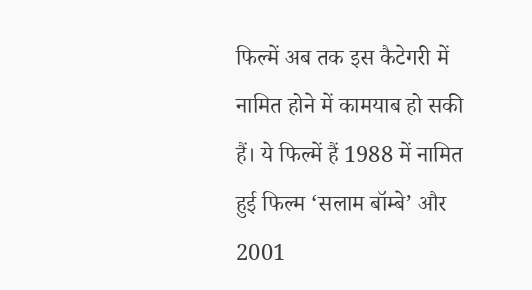फिल्में अब तक इस कैटेगरी में नामित होने में कामयाब हो सकी हैं। ये फिल्में हैं 1988 में नामित हुई फिल्म ‘सलाम बॉम्बे’ और 2001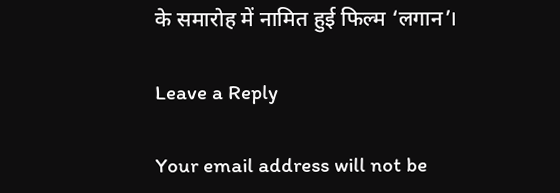के समारोह में नामित हुई फिल्म ‘लगान’।

Leave a Reply

Your email address will not be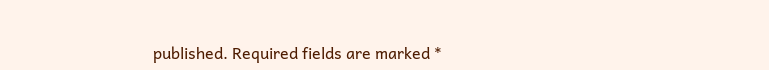published. Required fields are marked *